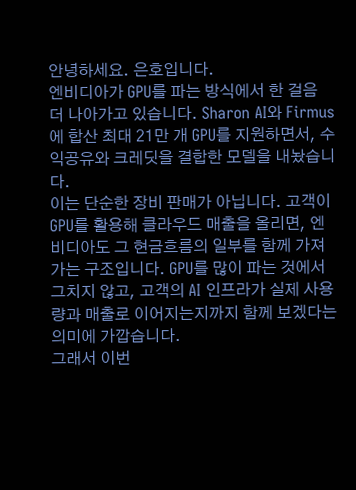안녕하세요. 은호입니다.
엔비디아가 GPU를 파는 방식에서 한 걸음 더 나아가고 있습니다. Sharon AI와 Firmus에 합산 최대 21만 개 GPU를 지원하면서, 수익공유와 크레딧을 결합한 모델을 내놨습니다.
이는 단순한 장비 판매가 아닙니다. 고객이 GPU를 활용해 클라우드 매출을 올리면, 엔비디아도 그 현금흐름의 일부를 함께 가져가는 구조입니다. GPU를 많이 파는 것에서 그치지 않고, 고객의 AI 인프라가 실제 사용량과 매출로 이어지는지까지 함께 보겠다는 의미에 가깝습니다.
그래서 이번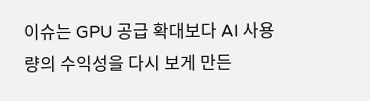이슈는 GPU 공급 확대보다 AI 사용량의 수익성을 다시 보게 만든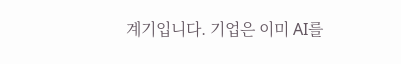계기입니다. 기업은 이미 AI를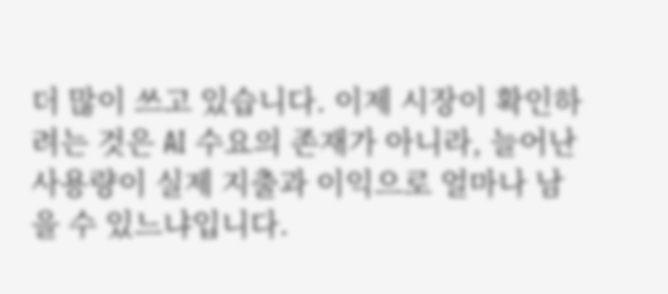더 많이 쓰고 있습니다. 이제 시장이 확인하려는 것은 AI 수요의 존재가 아니라, 늘어난 사용량이 실제 지출과 이익으로 얼마나 남을 수 있느냐입니다.